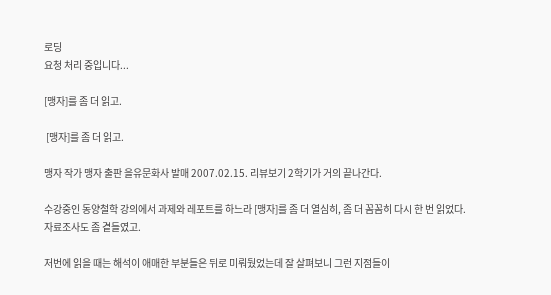로딩
요청 처리 중입니다...

[맹자]를 좀 더 읽고.

 [맹자]를 좀 더 읽고.

맹자 작가 맹자 출판 을유문화사 발매 2007.02.15. 리뷰보기 2학기가 거의 끝나간다.

수강중인 동양철학 강의에서 과제와 레포트를 하느라 [맹자]를 좀 더 열심히, 좀 더 꼼꼼히 다시 한 번 읽었다. 자료조사도 좀 곁들였고.

저번에 읽을 때는 해석이 애매한 부분들은 뒤로 미뤄뒀었는데 잘 살펴보니 그런 지점들이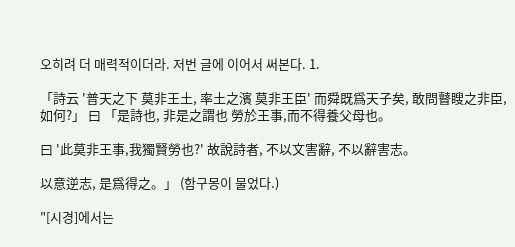오히려 더 매력적이더라. 저번 글에 이어서 써본다. 1.

「詩云 '普天之下 莫非王土, 率土之濱 莫非王臣' 而舜既爲天子矣, 敢問瞽瞍之非臣,如何?」 曰 「是詩也, 非是之謂也 勞於王事,而不得養父母也。

曰 '此莫非王事,我獨賢勞也?' 故說詩者, 不以文害辭, 不以辭害志。

以意逆志, 是爲得之。」 (함구몽이 물었다.)

"[시경]에서는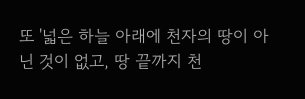또 '넓은 하늘 아래에 천자의 땅이 아닌 것이 없고, 땅 끝까지 천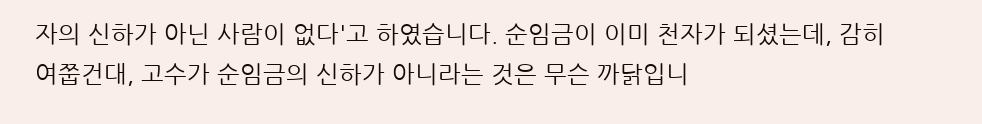자의 신하가 아닌 사람이 없다'고 하였습니다. 순임금이 이미 천자가 되셨는데, 감히 여쭙건대, 고수가 순임금의 신하가 아니라는 것은 무슨 까닭입니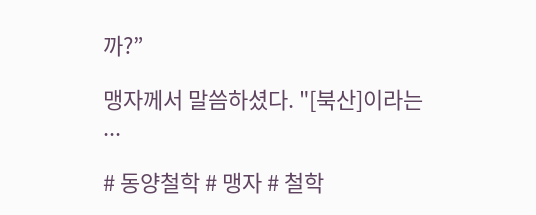까?”

맹자께서 말씀하셨다. "[북산]이라는 ...

# 동양철학 # 맹자 # 철학